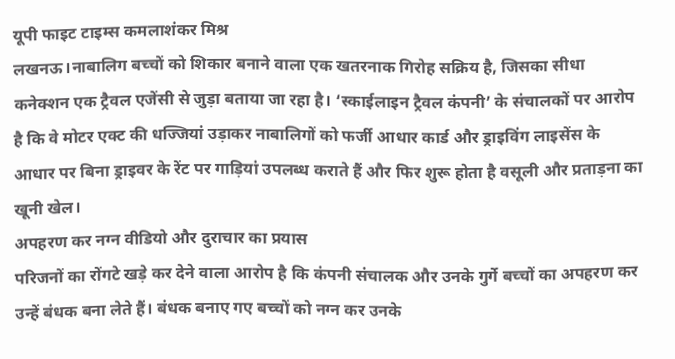यूपी फाइट टाइम्स कमलाशंकर मिश्र
लखनऊ।नाबालिग बच्चों को शिकार बनाने वाला एक खतरनाक गिरोह सक्रिय है, जिसका सीधा कनेक्शन एक ट्रैवल एजेंसी से जुड़ा बताया जा रहा है। ‘स्काईलाइन ट्रैवल कंपनी’ के संचालकों पर आरोप है कि वे मोटर एक्ट की धज्जियां उड़ाकर नाबालिगों को फर्जी आधार कार्ड और ड्राइविंग लाइसेंस के आधार पर बिना ड्राइवर के रेंट पर गाड़ियां उपलब्ध कराते हैं और फिर शुरू होता है वसूली और प्रताड़ना का खूनी खेल।
अपहरण कर नग्न वीडियो और दुराचार का प्रयास
परिजनों का रोंगटे खड़े कर देने वाला आरोप है कि कंपनी संचालक और उनके गुर्गे बच्चों का अपहरण कर उन्हें बंधक बना लेते हैं। बंधक बनाए गए बच्चों को नग्न कर उनके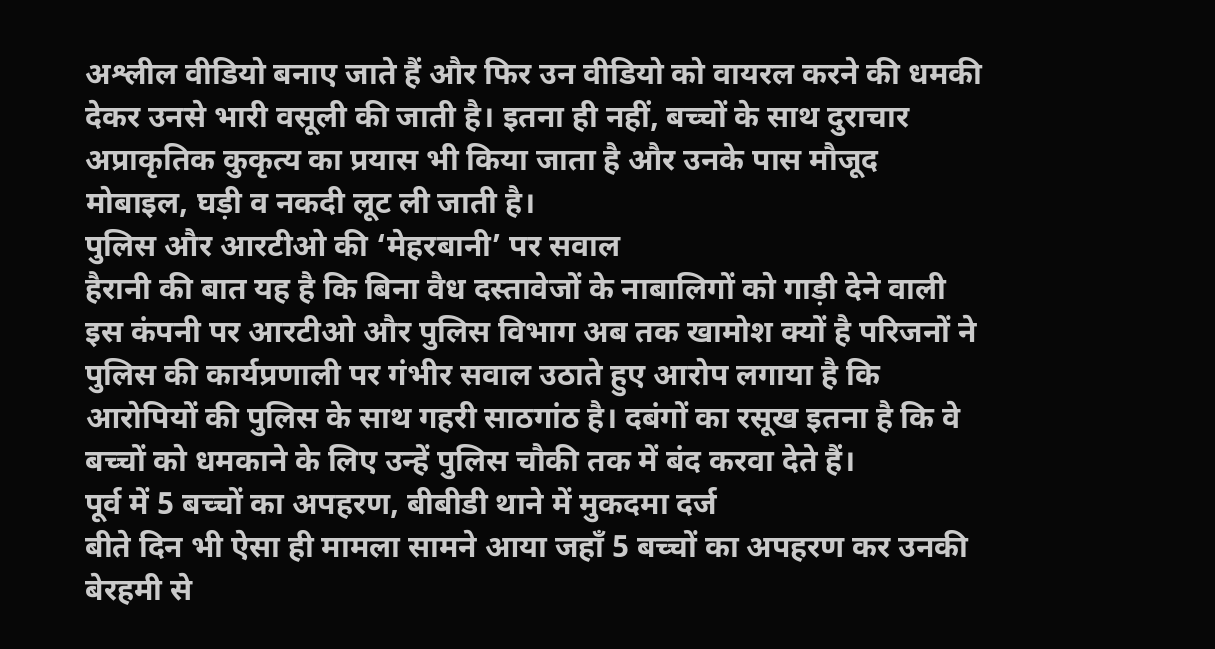अश्लील वीडियो बनाए जाते हैं और फिर उन वीडियो को वायरल करने की धमकी देकर उनसे भारी वसूली की जाती है। इतना ही नहीं, बच्चों के साथ दुराचार अप्राकृतिक कुकृत्य का प्रयास भी किया जाता है और उनके पास मौजूद मोबाइल, घड़ी व नकदी लूट ली जाती है।
पुलिस और आरटीओ की ‘मेहरबानी’ पर सवाल
हैरानी की बात यह है कि बिना वैध दस्तावेजों के नाबालिगों को गाड़ी देने वाली इस कंपनी पर आरटीओ और पुलिस विभाग अब तक खामोश क्यों है परिजनों ने पुलिस की कार्यप्रणाली पर गंभीर सवाल उठाते हुए आरोप लगाया है कि आरोपियों की पुलिस के साथ गहरी साठगांठ है। दबंगों का रसूख इतना है कि वे बच्चों को धमकाने के लिए उन्हें पुलिस चौकी तक में बंद करवा देते हैं।
पूर्व में 5 बच्चों का अपहरण, बीबीडी थाने में मुकदमा दर्ज
बीते दिन भी ऐसा ही मामला सामने आया जहाँ 5 बच्चों का अपहरण कर उनकी बेरहमी से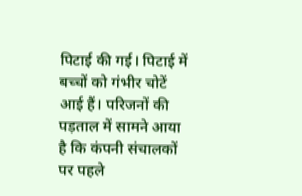पिटाई की गई। पिटाई में बच्चों को गंभीर चोटें आई हैं। परिजनों की पड़ताल में सामने आया है कि कंपनी संचालकों पर पहले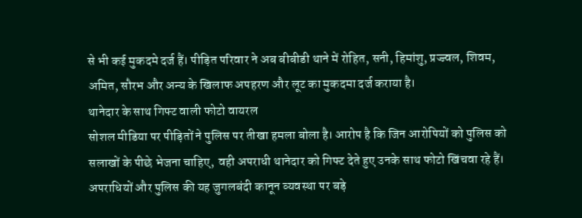से भी कई मुकदमे दर्ज हैं। पीड़ित परिवार ने अब बीबीडी थाने में रोहित, सनी, हिमांशु, प्रज्ज्वल, शिवम, अमित, सौरभ और अन्य के खिलाफ अपहरण और लूट का मुकदमा दर्ज कराया है।
थानेदार के साथ गिफ्ट वाली फोटो वायरल
सोशल मीडिया पर पीड़ितों ने पुलिस पर तीखा हमला बोला है। आरोप है कि जिन आरोपियों को पुलिस को सलाखों के पीछे भेजना चाहिए, वही अपराधी थानेदार को गिफ्ट देते हुए उनके साथ फोटो खिंचवा रहे हैं। अपराधियों और पुलिस की यह जुगलबंदी कानून व्यवस्था पर बड़े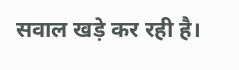सवाल खड़े कर रही है।